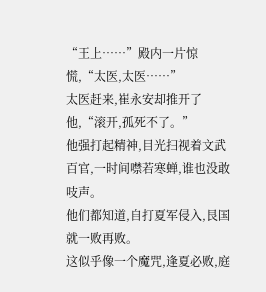“王上……”殿内一片惊慌,“太医,太医……”
太医赶来,崔永安却推开了他,“滚开,孤死不了。”
他强打起精神,目光扫视着文武百官,一时间噤若寒蝉,谁也没敢吱声。
他们都知道,自打夏军侵入,艮国就一败再败。
这似乎像一个魔咒,逢夏必败,庭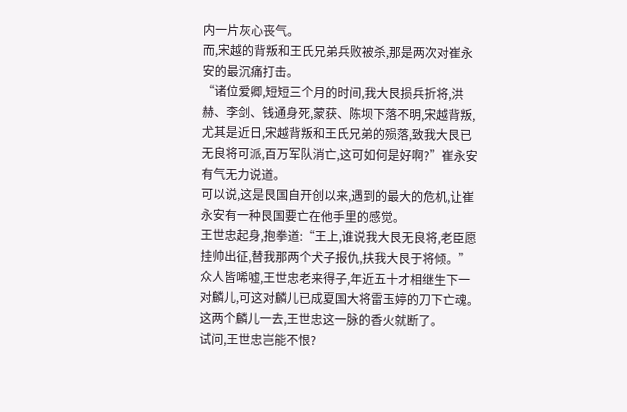内一片灰心丧气。
而,宋越的背叛和王氏兄弟兵败被杀,那是两次对崔永安的最沉痛打击。
“诸位爱卿,短短三个月的时间,我大艮损兵折将,洪赫、李剑、钱通身死,蒙获、陈坝下落不明,宋越背叛,尤其是近日,宋越背叛和王氏兄弟的殒落,致我大艮已无良将可派,百万军队消亡,这可如何是好啊?”崔永安有气无力说道。
可以说,这是艮国自开创以来,遇到的最大的危机,让崔永安有一种艮国要亡在他手里的感觉。
王世忠起身,抱拳道:“王上,谁说我大艮无良将,老臣愿挂帅出征,替我那两个犬子报仇,扶我大艮于将倾。”
众人皆唏嘘,王世忠老来得子,年近五十才相继生下一对麟儿,可这对麟儿已成夏国大将雷玉婷的刀下亡魂。
这两个麟儿一去,王世忠这一脉的香火就断了。
试问,王世忠岂能不恨?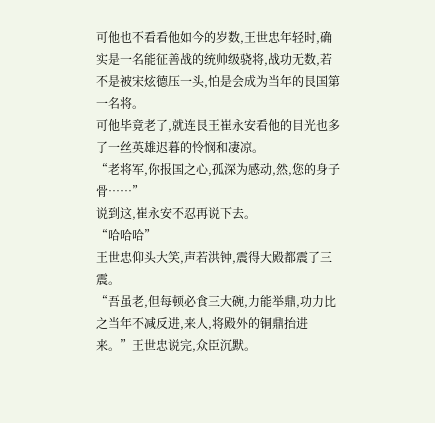可他也不看看他如今的岁数,王世忠年轻时,确实是一名能征善战的统帅级骁将,战功无数,若不是被宋炫德压一头,怕是会成为当年的艮国第一名将。
可他毕竟老了,就连艮王崔永安看他的目光也多了一丝英雄迟暮的怜悯和凄凉。
“老将军,你报国之心,孤深为感动,然,您的身子骨……”
说到这,崔永安不忍再说下去。
“哈哈哈”
王世忠仰头大笑,声若洪钟,震得大殿都震了三震。
“吾虽老,但每顿必食三大碗,力能举鼎,功力比之当年不减反进,来人,将殿外的铜鼎抬进来。”王世忠说完,众臣沉默。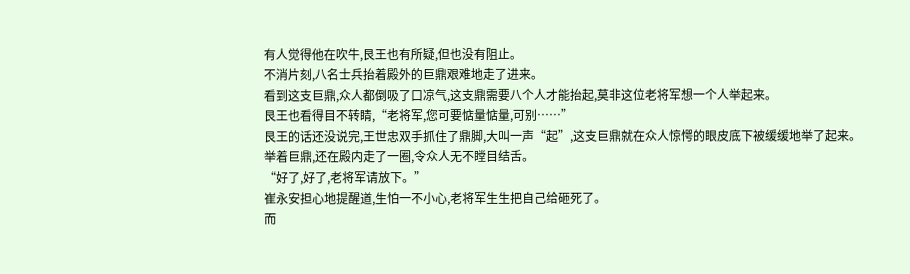有人觉得他在吹牛,艮王也有所疑,但也没有阻止。
不消片刻,八名士兵抬着殿外的巨鼎艰难地走了进来。
看到这支巨鼎,众人都倒吸了口凉气,这支鼎需要八个人才能抬起,莫非这位老将军想一个人举起来。
艮王也看得目不转睛,“老将军,您可要惦量惦量,可别……”
艮王的话还没说完,王世忠双手抓住了鼎脚,大叫一声“起”,这支巨鼎就在众人惊愕的眼皮底下被缓缓地举了起来。
举着巨鼎,还在殿内走了一圈,令众人无不瞠目结舌。
“好了,好了,老将军请放下。”
崔永安担心地提醒道,生怕一不小心,老将军生生把自己给砸死了。
而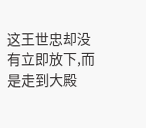这王世忠却没有立即放下,而是走到大殿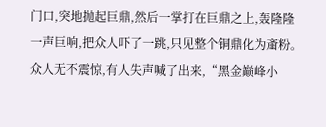门口,突地抛起巨鼎,然后一掌打在巨鼎之上,轰隆隆
一声巨响,把众人吓了一跳,只见整个铜鼎化为齑粉。
众人无不震惊,有人失声喊了出来,“黑金巅峰小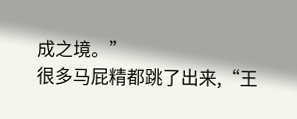成之境。”
很多马屁精都跳了出来,“王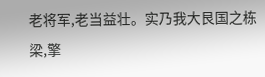老将军,老当益壮。实乃我大艮国之栋梁,擎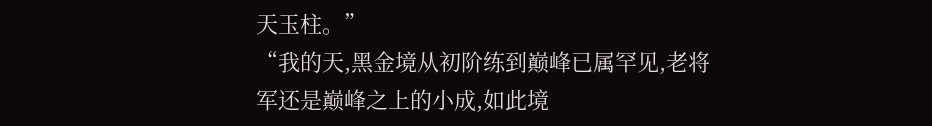天玉柱。”
“我的天,黑金境从初阶练到巅峰已属罕见,老将军还是巅峰之上的小成,如此境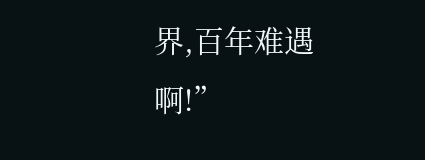界,百年难遇啊!”